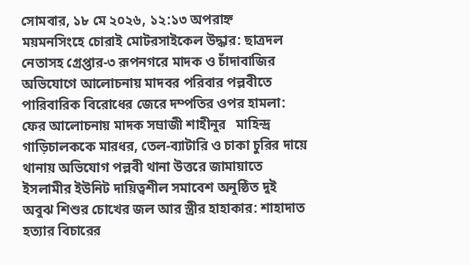সোমবার, ১৮ মে ২০২৬, ১২:১৩ অপরাহ্ন
ময়মনসিংহে চোরাই মোটরসাইকেল উদ্ধার: ছাত্রদল নেতাসহ গ্রেপ্তার-৩ রূপনগরে মাদক ও চাঁদাবাজির অভিযোগে আলোচনায় মাদবর পরিবার পল্লবীতে পারিবারিক বিরোধের জেরে দম্পতির ওপর হামলা: ফের আলোচনায় মাদক সম্রাজী শাহীনুর   মাহিন্দ্র গাড়িচালককে মারধর, তেল-ব্যাটারি ও চাকা চুরির দায়ে থানায় অভিযোগ পল্লবী থানা উত্তরে জামায়াতে ইসলামীর ইউনিট দায়িত্বশীল সমাবেশ অনুষ্ঠিত দুই অবুঝ শিশুর চোখের জল আর স্ত্রীর হাহাকার: শাহাদাত হত্যার বিচারের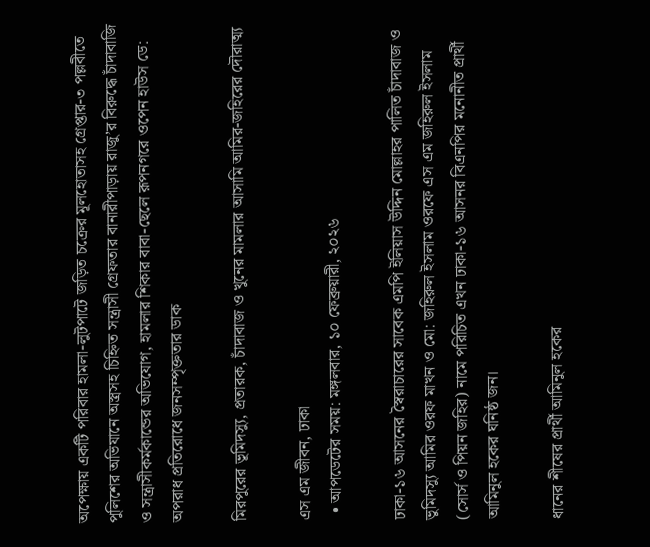অপেক্ষায় একটি পরিবার হামলা-লুটপাটে জড়িত চক্রের মূলহোতাসহ গ্রেপ্তার-৩ পল্লবীতে পুলিশের অভিযানে অস্ত্রসহ চিহ্নিত সন্ত্রাসী গ্রেফতার বানারীপাড়ায় রাজু’র বিরুদ্ধে চাঁদাবাজি ও সন্ত্রাসীকর্মকান্ডের অভিযোগ, হামলার শিকার বাবা-ছেলে রূপনগরে ওপেন হাউস ডে: অপরাধ প্রতিরোধে জনসম্পৃক্ততার ডাক

মিরপুরের ভূমিদস্যু, প্রতারক, চাঁদাবাজ ও খুনের মামলার আসামি আমির-জহিরের দৌরাত্ম্য

এস এম জীবন, ঢাকা
  • আপডেটের সময়: মঙ্গলবার, ১০ ফেব্রুয়ারী, ২০২৬

ঢাকা-১৬ আসনের স্বৈরাচারের সাবেক এমপি ইলিয়াস উদ্দিন মোল্লাহর পালিত চাঁদাবাজ ও ভুমিদস্যু আমির ওরফ মাখন ও মো: জহিরুল ইসলাম ওরফে এস এম জহিরুল ইসলাম (সোর্স ও পিয়ন জহির) নামে পরিচিত এখন ঢাকা-১৬ আসনর বিএনপির মনোনীত প্রার্থী আমিনুল হকের ঘনিষ্ঠ জন।

ধানের শীষের প্রার্থী আমিনুল হকের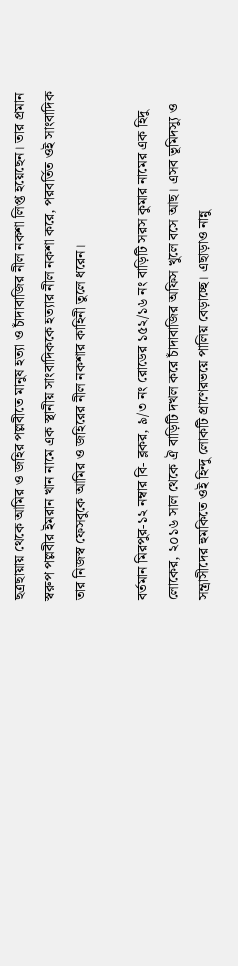ছত্রছায়ায় থেকে আমির ও জহির পল্লবীতে মানুষ হত্যা ও চাঁদাবাজির নীল নকশা লিপ্ত হয়েছেন। তার প্রমান স্বরুপ পল্লবীর ইমরান খান নামে এক স্থানীয় সাংবাদিককে হত্যার নীল নকশা করে, পরবর্তিত ওই সাংবাদিক তার নিজস্ব ফেসবুকে আমির ও জহিরের নীল নকশার কাহিনী তুলে ধরেন।

বর্তমান মিরপুর-১২ নম্বার বি- ব্লকর, ৯/৩ নং রোডের ১৫২/১৬ নং বাড়িটি সরস কুমার নামের এক হিদু লোকের, ২০১৬ সাল থেকে ঐ বাড়িটি দখল করে চাঁদাবাজির অফিস খুলে বসে আছ। এসব ভূমিদস্যু ও সন্ত্রাসীদের হুমকিতে ওই হিন্দু লোকটি প্রাণেরভয়ে পালিয় বেড়াচ্ছে। এছাড়াও নান্নু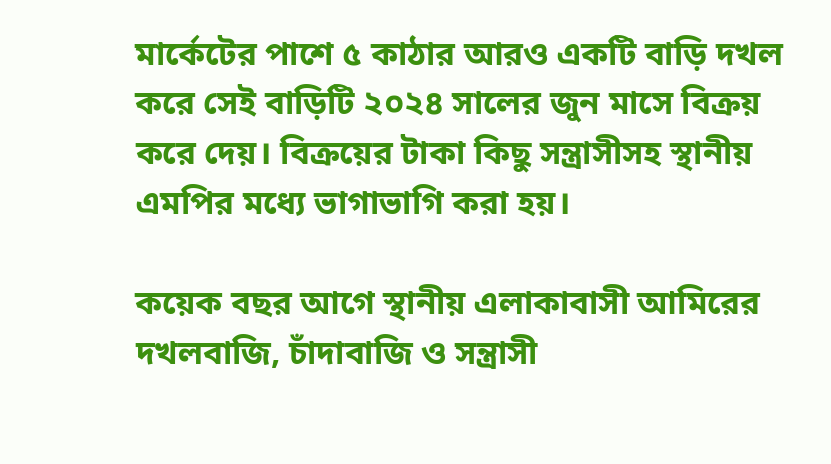মার্কেটের পাশে ৫ কাঠার আরও একটি বাড়ি দখল করে সেই বাড়িটি ২০২৪ সালের জুন মাসে বিক্রয় করে দেয়। বিক্রয়ের টাকা কিছু সন্ত্রাসীসহ স্থানীয় এমপির মধ্যে ভাগাভাগি করা হয়।

কয়েক বছর আগে স্থানীয় এলাকাবাসী আমিরের দখলবাজি, চাঁদাবাজি ও সন্ত্রাসী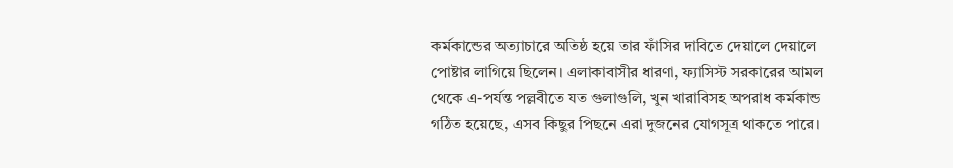কর্মকান্ডের অত্যাচারে অতিষ্ঠ হয়ে তার ফাঁসির দাবিতে দেয়ালে দেয়ালে পোষ্টার লাগিয়ে ছিলেন। এলাকাবাসীর ধারণা, ফ্যাসিস্ট সরকারের আমল থেকে এ-পর্যন্ত পল্লবীতে যত গুলাগুলি, খুন খারাবিসহ অপরাধ কর্মকান্ড গঠিত হয়েছে, এসব কিছুর পিছনে এরা দুজনের যোগসূত্র থাকতে পারে।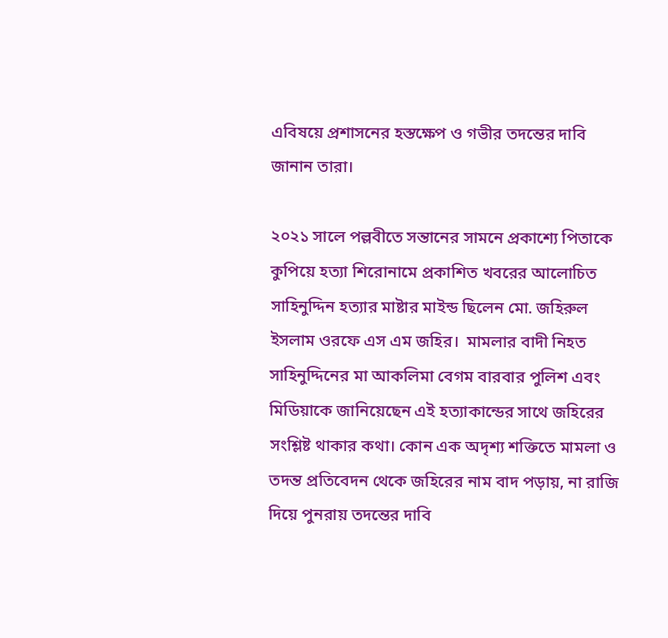এবিষয়ে প্রশাসনের হস্তক্ষেপ ও গভীর তদন্তের দাবি জানান তারা।

২০২১ সালে পল্লবীতে সন্তানের সামনে প্রকাশ্যে পিতাকে কুপিয়ে হত্যা শিরোনামে প্রকাশিত খবরের আলোচিত সাহিনুদ্দিন হত্যার মাষ্টার মাইন্ড ছিলেন মো. জহিরুল ইসলাম ওরফে এস এম জহির।  মামলার বাদী নিহত সাহিনুদ্দিনের মা আকলিমা বেগম বারবার পুলিশ এবং মিডিয়াকে জানিয়েছেন এই হত্যাকান্ডের সাথে জহিরের সংশ্লিষ্ট থাকার কথা। কোন এক অদৃশ্য শক্তিতে মামলা ও তদন্ত প্রতিবেদন থেকে জহিরের নাম বাদ পড়ায়, না রাজি দিয়ে পুনরায় তদন্তের দাবি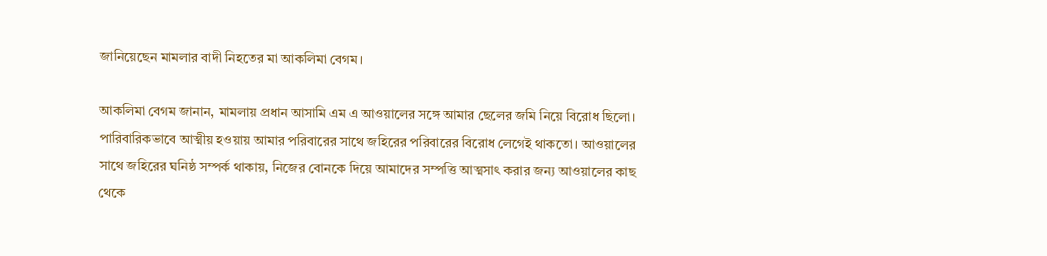জানিয়েছেন মামলার বাদী নিহতের মা আকলিমা বেগম।

আকলিমা বেগম জানান, মামলায় প্রধান আসামি এম এ আওয়ালের সঙ্গে আমার ছেলের জমি নিয়ে বিরোধ ছিলো। পারিবারিকভাবে আত্মীয় হওয়ায় আমার পরিবারের সাথে জহিরের পরিবারের বিরোধ লেগেই থাকতো। আওয়ালের সাথে জহিরের ঘনিষ্ঠ সম্পর্ক থাকায়, নিজের বোনকে দিয়ে আমাদের সম্পত্তি আত্মসাৎ করার জন্য আওয়ালের কাছ থেকে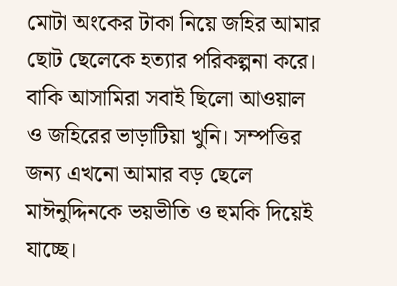মোটা অংকের টাকা নিয়ে জহির আমার ছোট ছেলেকে হত্যার পরিকল্পনা করে। বাকি আসামিরা সবাই ছিলো আওয়াল ও জহিরের ভাড়াটিয়া খুনি। সম্পত্তির জন্য এখনো আমার বড় ছেলে মাঈনুদ্দিনকে ভয়ভীতি ও হুমকি দিয়েই যাচ্ছে।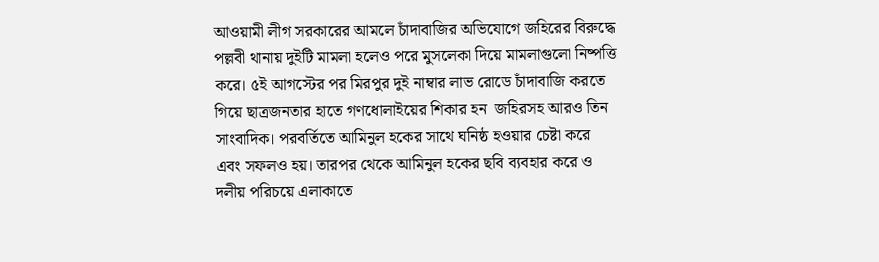আওয়ামী লীগ সরকারের আমলে চাঁদাবাজির অভিযোগে জহিরের বিরুদ্ধে পল্লবী থানায় দুইটি মামলা হলেও পরে মুসলেকা দিয়ে মামলাগুলো নিষ্পত্তি করে। ৫ই আগস্টের পর মিরপুর দুই নাম্বার লাভ রোডে চাঁদাবাজি করতে গিয়ে ছাত্রজনতার হাতে গণধোলাইয়ের শিকার হন  জহিরসহ আরও তিন সাংবাদিক। পরবর্তিতে আমিনুল হকের সাথে ঘনিষ্ঠ হওয়ার চেষ্টা করে এবং সফলও হয়। তারপর থেকে আমিনুল হকের ছবি ব্যবহার করে ও দলীয় পরিচয়ে এলাকাতে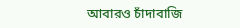আবারও চাঁদাবাজি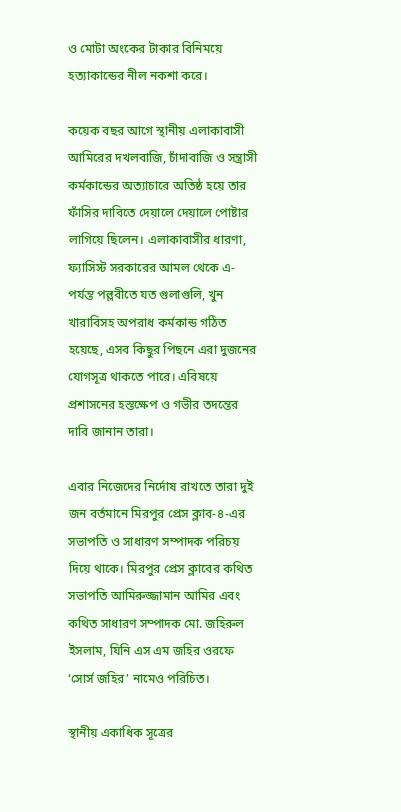ও মোটা অংকের টাকার বিনিময়ে হত্যাকান্ডের নীল নকশা করে।

কয়েক বছর আগে স্থানীয় এলাকাবাসী আমিরের দখলবাজি, চাঁদাবাজি ও সন্ত্রাসী কর্মকান্ডের অত্যাচারে অতিষ্ঠ হয়ে তার ফাঁসির দাবিতে দেয়ালে দেয়ালে পোষ্টার লাগিয়ে ছিলেন। এলাকাবাসীর ধারণা, ফ্যাসিস্ট সরকারের আমল থেকে এ-পর্যন্ত পল্লবীতে যত গুলাগুলি, খুন খারাবিসহ অপরাধ কর্মকান্ড গঠিত হয়েছে, এসব কিছুর পিছনে এরা দুজনের যোগসূত্র থাকতে পারে। এবিষয়ে প্রশাসনের হস্তক্ষেপ ও গভীর তদন্তের দাবি জানান তারা।

এবার নিজেদের নির্দোষ রাখতে তারা দুই জন বর্তমানে মিরপুর প্রেস ক্লাব-৪-এর সভাপতি ও সাধারণ সম্পাদক পরিচয় দিয়ে থাকে। মিরপুর প্রেস ক্লাবের কথিত সভাপতি আমিরুজ্জামান আমির এবং কথিত সাধারণ সম্পাদক মো. জহিরুল ইসলাম, যিনি এস এম জহির ওরফে ‘সোর্স জহির’ নামেও পরিচিত।

স্থানীয় একাধিক সূত্রের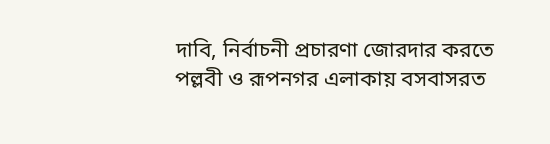দাবি, নির্বাচনী প্রচারণা জোরদার করতে পল্লবী ও রূপনগর এলাকায় বসবাসরত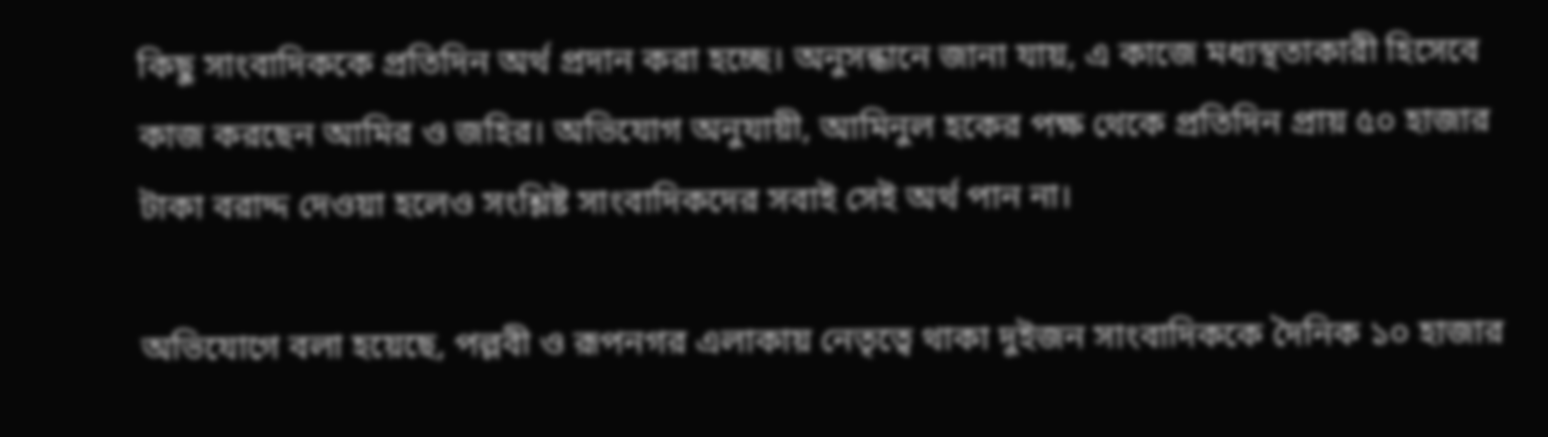কিছু সাংবাদিককে প্রতিদিন অর্থ প্রদান করা হচ্ছে। অনুসন্ধানে জানা যায়, এ কাজে মধ্যস্থতাকারী হিসেবে কাজ করছেন আমির ও জহির। অভিযোগ অনুযায়ী, আমিনুল হকের পক্ষ থেকে প্রতিদিন প্রায় ৫০ হাজার টাকা বরাদ্দ দেওয়া হলেও সংশ্লিষ্ট সাংবাদিকদের সবাই সেই অর্থ পান না।

অভিযোগে বলা হয়েছে, পল্লবী ও রূপনগর এলাকায় নেতৃত্বে থাকা দুইজন সাংবাদিককে দৈনিক ১০ হাজার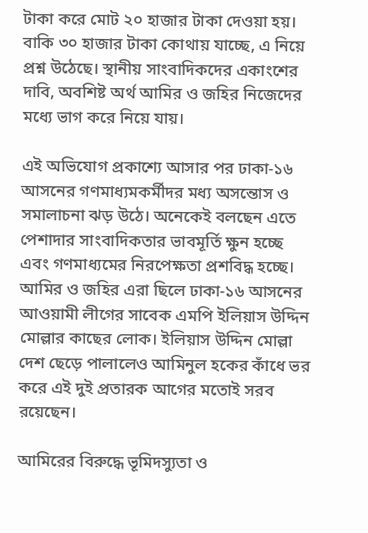টাকা করে মোট ২০ হাজার টাকা দেওয়া হয়। বাকি ৩০ হাজার টাকা কোথায় যাচ্ছে, এ নিয়ে প্রশ্ন উঠেছে। স্থানীয় সাংবাদিকদের একাংশের দাবি, অবশিষ্ট অর্থ আমির ও জহির নিজেদের মধ্যে ভাগ করে নিয়ে যায়।

এই অভিযোগ প্রকাশ্যে আসার পর ঢাকা-১৬ আসনের গণমাধ্যমকর্মীদর মধ্য অসন্তোস ও সমালাচনা ঝড় উঠে। অনেকেই বলছেন এতে পেশাদার সাংবাদিকতার ভাবমূর্তি ক্ষুন হচ্ছে এবং গণমাধ্যমের নিরপেক্ষতা প্রশবিদ্ধ হচ্ছে। আমির ও জহির এরা ছিলে ঢাকা-১৬ আসনের আওয়ামী লীগের সাবেক এমপি ইলিয়াস উদ্দিন মোল্লার কাছের লোক। ইলিয়াস উদ্দিন মোল্লা দেশ ছেড়ে পালালেও আমিনুল হকের কাঁধে ভর করে এই দুই প্রতারক আগের মতোই সরব রয়েছেন।

আমিরের বিরুদ্ধে ভূমিদস্যুতা ও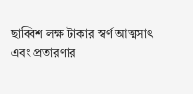ছাব্বিশ লক্ষ টাকার স্বর্ণ আত্মসাৎ এবং প্রতারণার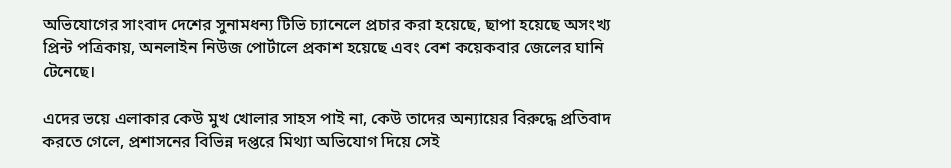অভিযোগের সাংবাদ দেশের সুনামধন্য টিভি চ্যানেলে প্রচার করা হয়েছে, ছাপা হয়েছে অসংখ্য প্রিন্ট পত্রিকায়, অনলাইন নিউজ পোর্টালে প্রকাশ হয়েছে এবং বেশ কয়েকবার জেলের ঘানি টেনেছে।

এদের ভয়ে এলাকার কেউ মুখ খোলার সাহস পাই না, কেউ তাদের অন্যায়ের বিরুদ্ধে প্রতিবাদ করতে গেলে, প্রশাসনের বিভিন্ন দপ্তরে মিথ্যা অভিযোগ দিয়ে সেই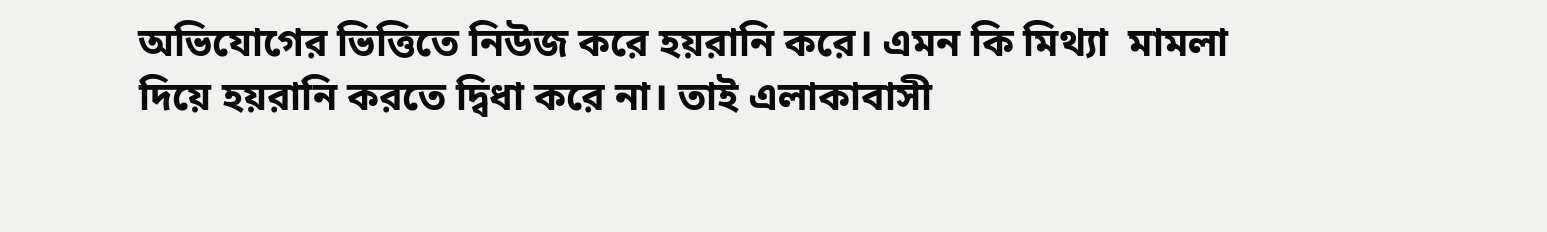অভিযোগের ভিত্তিতে নিউজ করে হয়রানি করে। এমন কি মিথ্যা  মামলা দিয়ে হয়রানি করতে দ্বিধা করে না। তাই এলাকাবাসী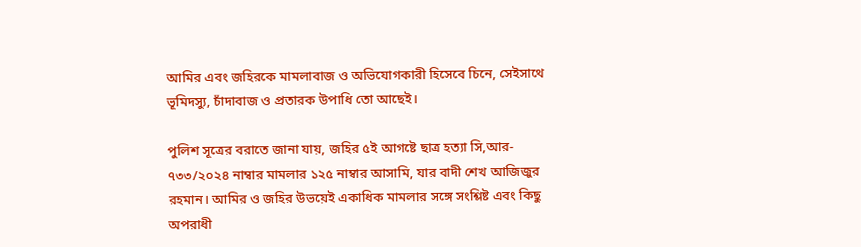আমির এবং জহিরকে মামলাবাজ ও অভিযোগকারী হিসেবে চিনে, সেইসাথে ভূমিদস্যু, চাঁদাবাজ ও প্রতারক উপাধি তো আছেই।

পুলিশ সূত্রের বরাতে জানা যায়, জহির ৫ই আগষ্টে ছাত্র হত্যা সি,আর- ৭৩৩/২০২৪ নাম্বার মামলার ১২৫ নাম্বার আসামি, যার বাদী শেখ আজিজুর রহমান। আমির ও জহির উভয়েই একাধিক মামলার সঙ্গে সংশ্লিষ্ট এবং কিছু অপরাধী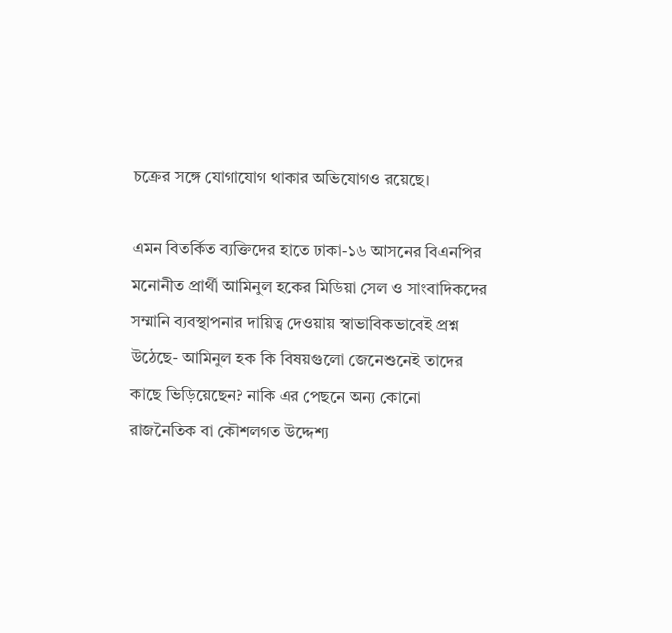চক্রের সঙ্গে যোগাযোগ থাকার অভিযোগও রয়েছে।

এমন বিতর্কিত ব্যক্তিদের হাতে ঢাকা-১৬ আসনের বিএনপির মনোনীত প্রার্থী আমিনুল হকের মিডিয়া সেল ও সাংবাদিকদের সম্মানি ব্যবস্থাপনার দায়িত্ব দেওয়ায় স্বাভাবিকভাবেই প্রশ্ন উঠেছে- আমিনুল হক কি বিষয়গুলো জেনেশুনেই তাদের কাছে ভিড়িয়েছেন? নাকি এর পেছনে অন্য কোনো রাজনৈতিক বা কৌশলগত উদ্দেশ্য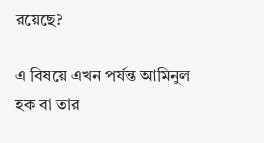রয়েছে?

এ বিষয়ে এখন পর্যন্ত আমিনুল হক বা তার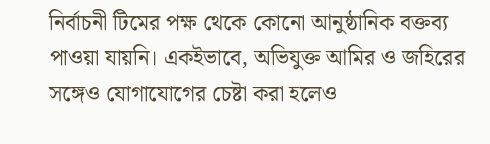নির্বাচনী টিমের পক্ষ থেকে কোনো আনুষ্ঠানিক বক্তব্য পাওয়া যায়নি। একইভাবে, অভিযুক্ত আমির ও জহিরের সঙ্গেও যোগাযোগের চেষ্টা করা হলেও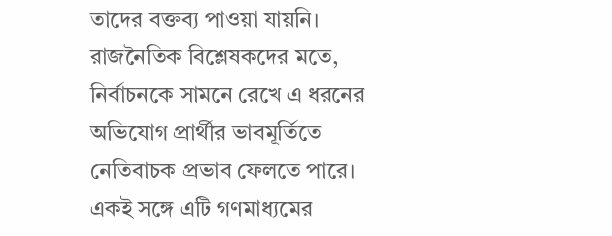তাদের বক্তব্য পাওয়া যায়নি। রাজনৈতিক বিশ্লেষকদের মতে, নির্বাচনকে সামনে রেখে এ ধরনের অভিযোগ প্রার্থীর ভাবমূর্তিতে নেতিবাচক প্রভাব ফেলতে পারে। একই সঙ্গে এটি গণমাধ্যমের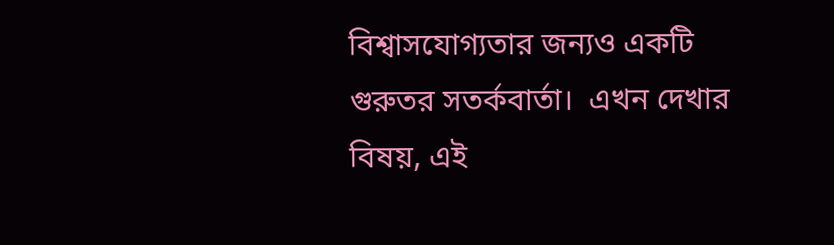বিশ্বাসযোগ্যতার জন্যও একটি গুরুতর সতর্কবার্তা।  এখন দেখার বিষয়, এই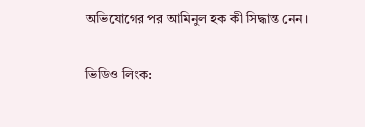অভিযোগের পর আমিনুল হক কী সিদ্ধান্ত নেন।

ভিডিও লিংক: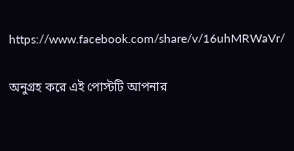https://www.facebook.com/share/v/16uhMRWaVr/

অনুগ্রহ করে এই পোস্টটি আপনার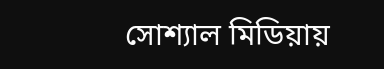সোশ্যাল মিডিয়ায়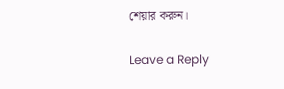শেয়ার করুন।

Leave a Reply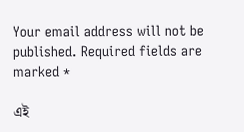Your email address will not be published. Required fields are marked *

এই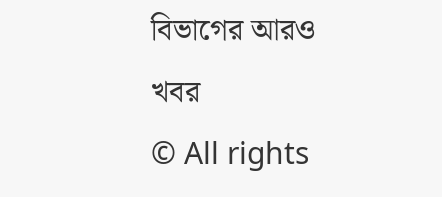বিভাগের আরও খবর
© All rights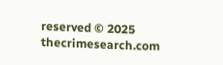reserved © 2025 thecrimesearch.com